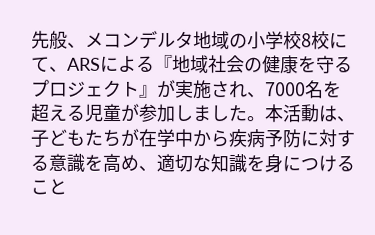先般、メコンデルタ地域の小学校8校にて、ARSによる『地域社会の健康を守るプロジェクト』が実施され、7000名を超える児童が参加しました。本活動は、子どもたちが在学中から疾病予防に対する意識を高め、適切な知識を身につけること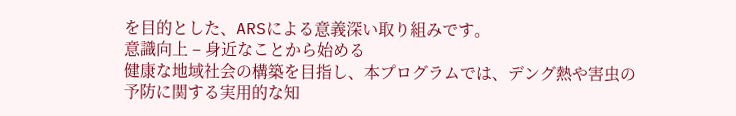を目的とした、ARSによる意義深い取り組みです。
意識向上 – 身近なことから始める
健康な地域社会の構築を目指し、本プログラムでは、デング熱や害虫の予防に関する実用的な知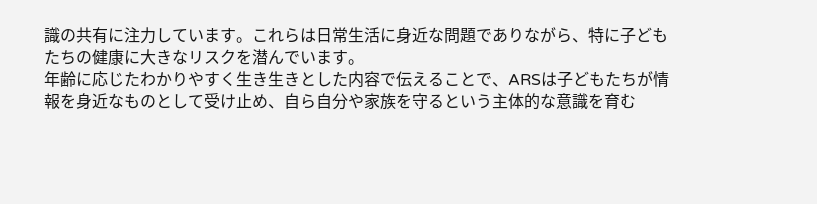識の共有に注力しています。これらは日常生活に身近な問題でありながら、特に子どもたちの健康に大きなリスクを潜んでいます。
年齢に応じたわかりやすく生き生きとした内容で伝えることで、ARSは子どもたちが情報を身近なものとして受け止め、自ら自分や家族を守るという主体的な意識を育む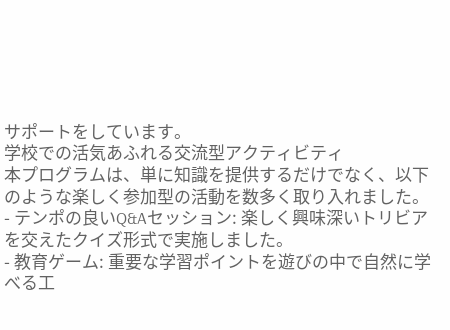サポートをしています。
学校での活気あふれる交流型アクティビティ
本プログラムは、単に知識を提供するだけでなく、以下のような楽しく参加型の活動を数多く取り入れました。
- テンポの良いQ&Aセッション: 楽しく興味深いトリビアを交えたクイズ形式で実施しました。
- 教育ゲーム: 重要な学習ポイントを遊びの中で自然に学べる工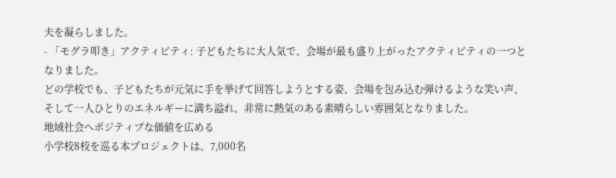夫を凝らしました。
- 「モグラ叩き」アクティビティ: 子どもたちに大人気で、会場が最も盛り上がったアクティビティの一つとなりました。
どの学校でも、子どもたちが元気に手を挙げて回答しようとする姿、会場を包み込む弾けるような笑い声、そして一人ひとりのエネルギーに満ち溢れ、非常に熱気のある素晴らしい雰囲気となりました。
地域社会へポジティブな価値を広める
小学校8校を巡る本プロジェクトは、7,000名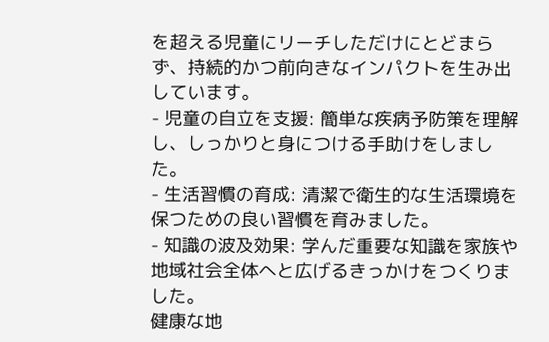を超える児童にリーチしただけにとどまらず、持続的かつ前向きなインパクトを生み出しています。
- 児童の自立を支援: 簡単な疾病予防策を理解し、しっかりと身につける手助けをしました。
- 生活習慣の育成: 清潔で衛生的な生活環境を保つための良い習慣を育みました。
- 知識の波及効果: 学んだ重要な知識を家族や地域社会全体へと広げるきっかけをつくりました。
健康な地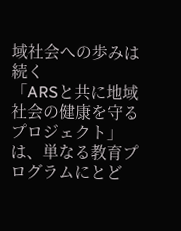域社会への歩みは続く
「ARSと共に地域社会の健康を守るプロジェクト」は、単なる教育プログラムにとど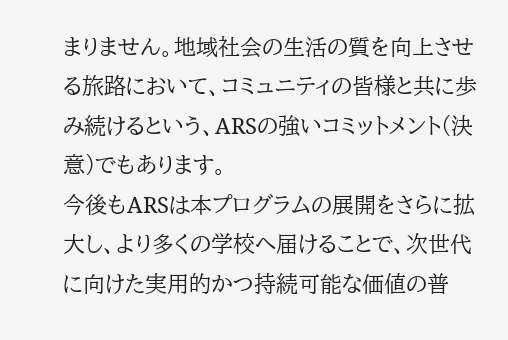まりません。地域社会の生活の質を向上させる旅路において、コミュニティの皆様と共に歩み続けるという、ARSの強いコミットメント(決意)でもあります。
今後もARSは本プログラムの展開をさらに拡大し、より多くの学校へ届けることで、次世代に向けた実用的かつ持続可能な価値の普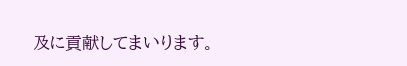及に貢献してまいります。